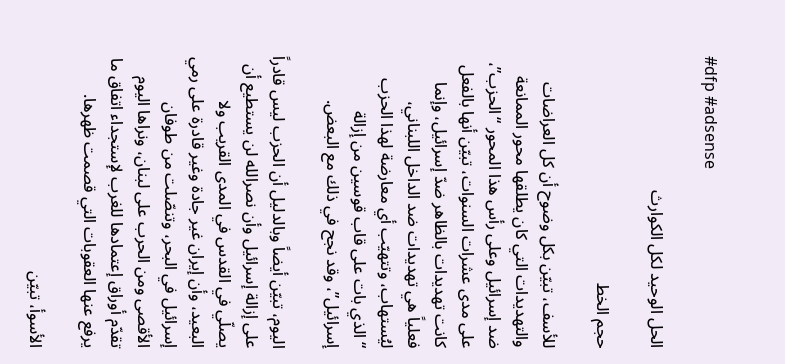#dfp #adsense

الحل الوحيد لكل الكوارث

حجم الخط

للأسف، تبيّن بكل وضوح أن كل العراضات والتهديدات التي كان يطلقها محور الممانعة ضد إسرائيل وعلى رأس هذا المحور “الحزب”، على مدى عشرات السنوات، تبيّن أنها بالفعل كانت تهديدات بالظاهر ضدّ إسرائيل، وإنما فعلياً هي تهديدات ضد الداخل اللبناني، ليُستهاب، وتتهيّب أي معارضة لهذا الحزب “الذي بات على قاب قوسين من إزالة إسرائيل”، وقد نجح في ذلك مع البعض.

اليوم، تبيّن أيضاً وبالدليل أن الحزب ليس قادراً على إزالة إسرائيل وأن نصرالله لن يستطيع أن يصلّي في القدس في المدى القريب ولا البعيد، وأن إيران غير جادة وغير قادرة على رمي إسرائيل في البحر، وتنصّلت من طوفان الأقصى ومن الحرب على لبنان، ونراها اليوم تقدّم أوراق إعتمادها للغرب لإستجداء اتفاق ما يرفع عنها العقوبات التي قصمت ظهرها.

الأسوأ، تبيّن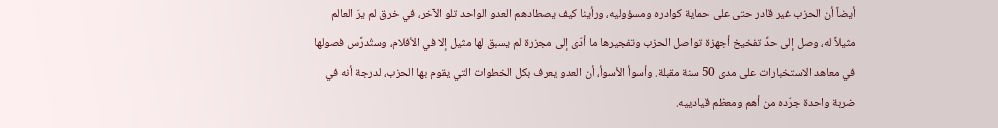أيضاً أن الحزب غير قادر حتى على حماية كوادره ومسؤوليه، ورأينا كيف يصطادهم العدو الواحد تلو الآخر، في خرق لم يرَ العالم مثيلاً له، وصل إلى حدِّ تفخيخ أجهزة تواصل الحزب وتفجيرها ما أدّى إلى مجزرة لم يسبق لها مثيل إلا في الأفلام، وستُدرَّس فصولها في معاهد الاستخبارات على مدى 50 سنة مقبلة. وأسوأ الأسوأ، أن العدو يعرف بكل الخطوات التي يقوم بها الحزب، لدرجة أنه في ضربة واحدة جرّده من أهم ومعظم قيادييه.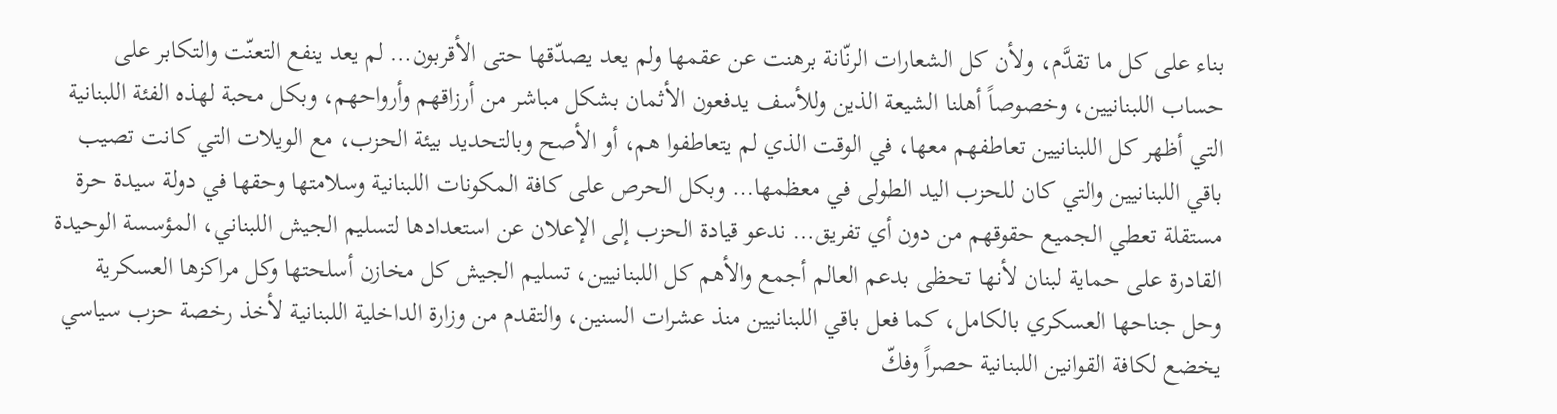بناء على كل ما تقدَّم، ولأن كل الشعارات الرنّانة برهنت عن عقمها ولم يعد يصدّقها حتى الأقربون… لم يعد ينفع التعنّت والتكابر على حساب اللبنانيين، وخصوصاً أهلنا الشيعة الذين وللأسف يدفعون الأثمان بشكل مباشر من أرزاقهم وأرواحهم، وبكل محبة لهذه الفئة اللبنانية التي أظهر كل اللبنانيين تعاطفهم معها، في الوقت الذي لم يتعاطفوا هم، أو الأصح وبالتحديد بيئة الحزب، مع الويلات التي كانت تصيب باقي اللبنانيين والتي كان للحزب اليد الطولى في معظمها… وبكل الحرص على كافة المكونات اللبنانية وسلامتها وحقها في دولة سيدة حرة مستقلة تعطي الجميع حقوقهم من دون أي تفريق… ندعو قيادة الحزب إلى الإعلان عن استعدادها لتسليم الجيش اللبناني، المؤسسة الوحيدة القادرة على حماية لبنان لأنها تحظى بدعم العالم أجمع والأهم كل اللبنانيين، تسليم الجيش كل مخازن أسلحتها وكل مراكزها العسكرية وحل جناحها العسكري بالكامل، كما فعل باقي اللبنانيين منذ عشرات السنين، والتقدم من وزارة الداخلية اللبنانية لأخذ رخصة حزب سياسي يخضع لكافة القوانين اللبنانية حصراً وفكّ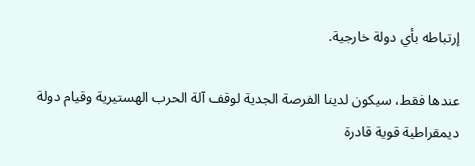إرتباطه بأي دولة خارجية.

عندها فقط، سيكون لدينا الفرصة الجدية لوقف آلة الحرب الهستيرية وقيام دولة ديمقراطية قوية قادرة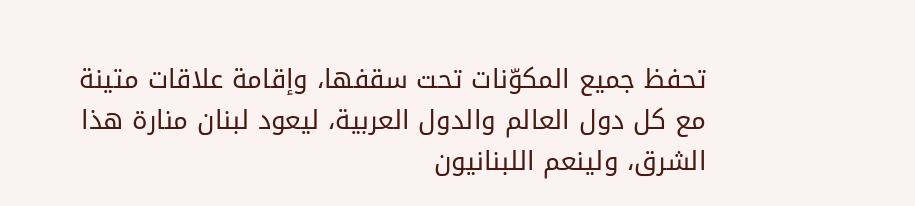تحفظ جميع المكوّنات تحت سقفها، وإقامة علاقات متينة مع كل دول العالم والدول العربية، ليعود لبنان منارة هذا الشرق، ولينعم اللبنانيون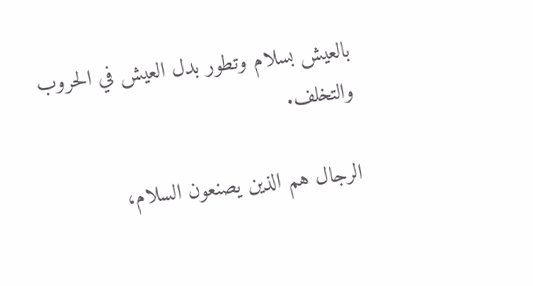بالعيش بسلام وتطور بدل العيش في الحروب والتخلف.

الرجال هم الذين يصنعون السلام،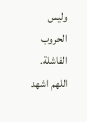وليس الحروب الفاشلة. اللهم اشهد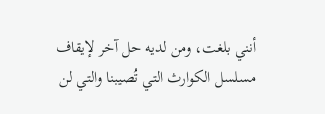أنني بلغت، ومن لديه حل آخر لإيقاف مسلسل الكوارث التي تُصيبنا والتي لن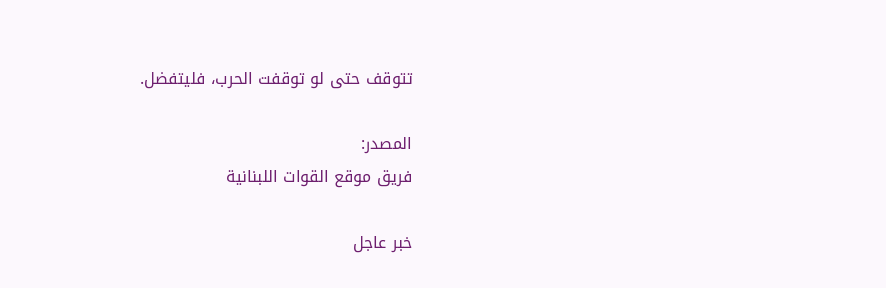تتوقف حتى لو توقفت الحرب، فليتفضل.

المصدر:
فريق موقع القوات اللبنانية

خبر عاجل